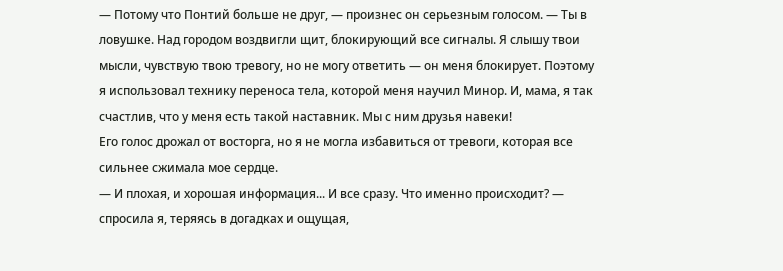— Потому что Понтий больше не друг, — произнес он серьезным голосом. — Ты в ловушке. Над городом воздвигли щит, блокирующий все сигналы. Я слышу твои мысли, чувствую твою тревогу, но не могу ответить — он меня блокирует. Поэтому я использовал технику переноса тела, которой меня научил Минор. И, мама, я так счастлив, что у меня есть такой наставник. Мы с ним друзья навеки!
Его голос дрожал от восторга, но я не могла избавиться от тревоги, которая все сильнее сжимала мое сердце.
— И плохая, и хорошая информация... И все сразу. Что именно происходит? — спросила я, теряясь в догадках и ощущая,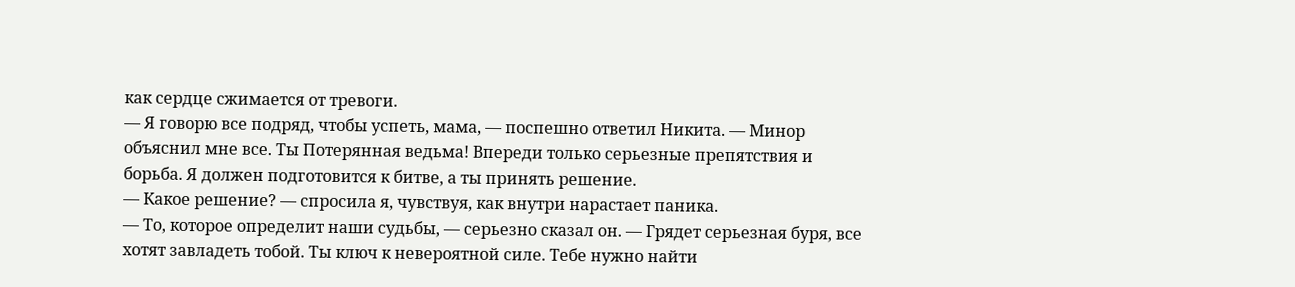как сердце сжимается от тревоги.
— Я говорю все подряд, чтобы успеть, мама, — поспешно ответил Никита. — Минор объяснил мне все. Ты Потерянная ведьма! Впереди только серьезные препятствия и борьба. Я должен подготовится к битве, а ты принять решение.
— Какое решение? — спросила я, чувствуя, как внутри нарастает паника.
— То, которое определит наши судьбы, — серьезно сказал он. — Грядет серьезная буря, все хотят завладеть тобой. Ты ключ к невероятной силе. Тебе нужно найти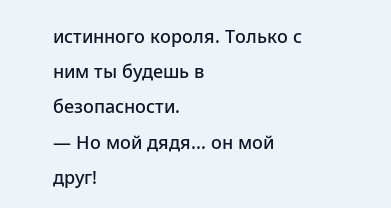истинного короля. Только с ним ты будешь в безопасности.
— Но мой дядя... он мой друг!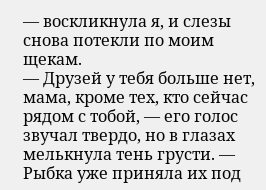— воскликнула я, и слезы снова потекли по моим щекам.
— Друзей у тебя больше нет, мама, кроме тех, кто сейчас рядом с тобой, — его голос звучал твердо, но в глазах мелькнула тень грусти. — Рыбка уже приняла их под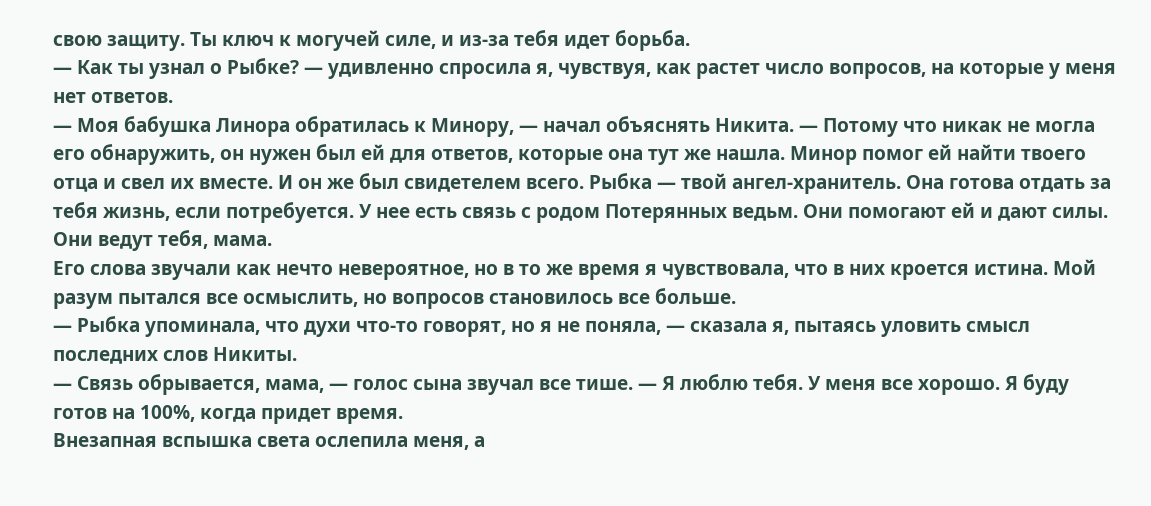свою защиту. Ты ключ к могучей силе, и из-за тебя идет борьба.
— Как ты узнал о Рыбке? — удивленно спросила я, чувствуя, как растет число вопросов, на которые у меня нет ответов.
— Моя бабушка Линора обратилась к Минору, — начал объяснять Никита. — Потому что никак не могла его обнаружить, он нужен был ей для ответов, которые она тут же нашла. Минор помог ей найти твоего отца и свел их вместе. И он же был свидетелем всего. Рыбка — твой ангел-хранитель. Она готова отдать за тебя жизнь, если потребуется. У нее есть связь с родом Потерянных ведьм. Они помогают ей и дают силы. Они ведут тебя, мама.
Его слова звучали как нечто невероятное, но в то же время я чувствовала, что в них кроется истина. Мой разум пытался все осмыслить, но вопросов становилось все больше.
— Рыбка упоминала, что духи что-то говорят, но я не поняла, — сказала я, пытаясь уловить смысл последних слов Никиты.
— Связь обрывается, мама, — голос сына звучал все тише. — Я люблю тебя. У меня все хорошо. Я буду готов на 100%, когда придет время.
Внезапная вспышка света ослепила меня, а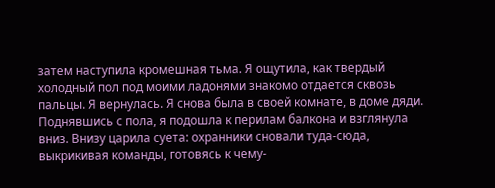затем наступила кромешная тьма. Я ощутила, как твердый холодный пол под моими ладонями знакомо отдается сквозь пальцы. Я вернулась. Я снова была в своей комнате, в доме дяди.
Поднявшись с пола, я подошла к перилам балкона и взглянула вниз. Внизу царила суета: охранники сновали туда-сюда, выкрикивая команды, готовясь к чему-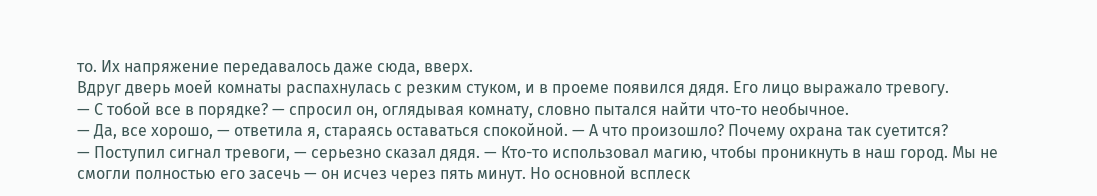то. Их напряжение передавалось даже сюда, вверх.
Вдруг дверь моей комнаты распахнулась с резким стуком, и в проеме появился дядя. Его лицо выражало тревогу.
— С тобой все в порядке? — спросил он, оглядывая комнату, словно пытался найти что-то необычное.
— Да, все хорошо, — ответила я, стараясь оставаться спокойной. — А что произошло? Почему охрана так суетится?
— Поступил сигнал тревоги, — серьезно сказал дядя. — Кто-то использовал магию, чтобы проникнуть в наш город. Мы не смогли полностью его засечь — он исчез через пять минут. Но основной всплеск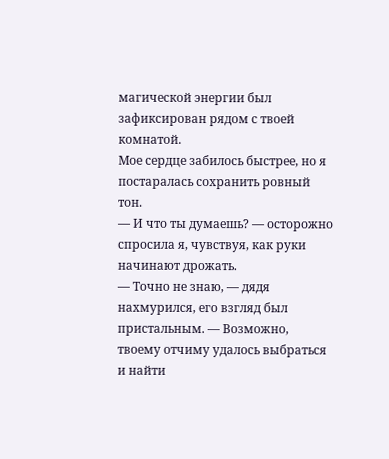магической энергии был зафиксирован рядом с твоей комнатой.
Мое сердце забилось быстрее, но я постаралась сохранить ровный тон.
— И что ты думаешь? — осторожно спросила я, чувствуя, как руки начинают дрожать.
— Точно не знаю, — дядя нахмурился, его взгляд был пристальным. — Возможно, твоему отчиму удалось выбраться и найти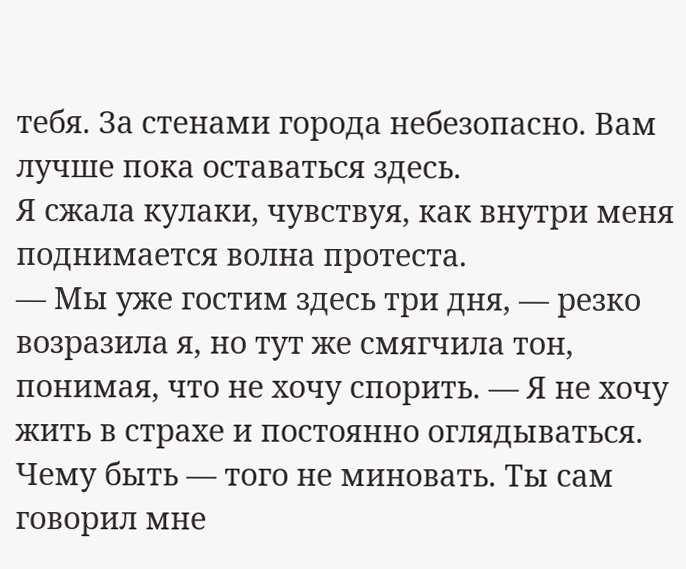тебя. За стенами города небезопасно. Вам лучше пока оставаться здесь.
Я сжала кулаки, чувствуя, как внутри меня поднимается волна протеста.
— Мы уже гостим здесь три дня, — резко возразила я, но тут же смягчила тон, понимая, что не хочу спорить. — Я не хочу жить в страхе и постоянно оглядываться. Чему быть — того не миновать. Ты сам говорил мне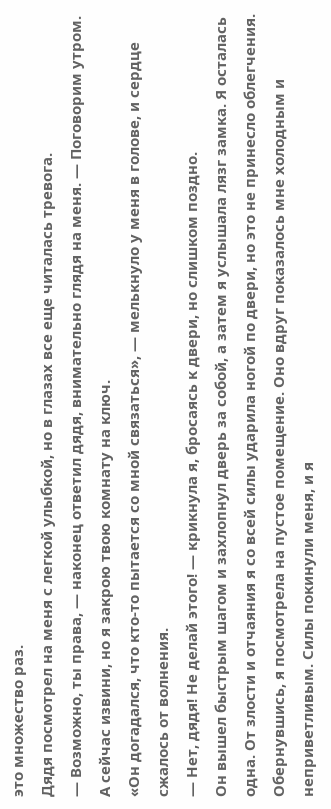это множество раз.
Дядя посмотрел на меня с легкой улыбкой, но в глазах все еще читалась тревога.
— Возможно, ты права, — наконец ответил дядя, внимательно глядя на меня. — Поговорим утром. А сейчас извини, но я закрою твою комнату на ключ.
«Он догадался, что кто-то пытается со мной связаться», — мелькнуло у меня в голове, и сердце сжалось от волнения.
— Нет, дядя! Не делай этого! — крикнула я, бросаясь к двери, но слишком поздно.
Он вышел быстрым шагом и захлопнул дверь за собой, а затем я услышала лязг замка. Я осталась одна. От злости и отчаяния я со всей силы ударила ногой по двери, но это не принесло облегчения.
Обернувшись, я посмотрела на пустое помещение. Оно вдруг показалось мне холодным и неприветливым. Силы покинули меня, и я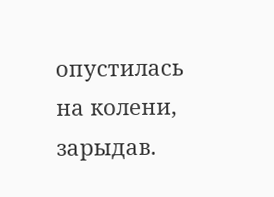опустилась на колени, зарыдав.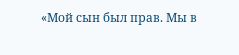«Мой сын был прав. Мы в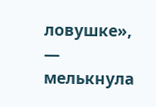ловушке», — мелькнула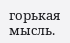горькая мысль.